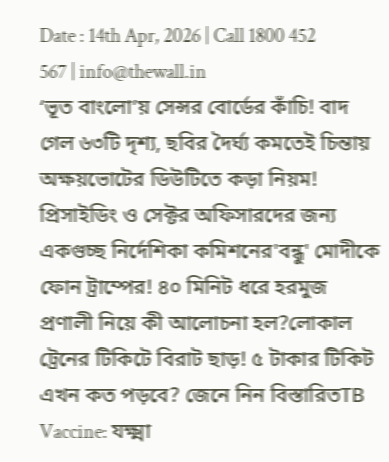Date : 14th Apr, 2026 | Call 1800 452 567 | info@thewall.in
‘ভূত বাংলো’য় সেন্সর বোর্ডের কাঁচি! বাদ গেল ৬৩টি দৃশ্য, ছবির দৈর্ঘ্য কমতেই চিন্তায় অক্ষয়ভোটের ডিউটিতে কড়া নিয়ম! প্রিসাইডিং ও সেক্টর অফিসারদের জন্য একগুচ্ছ নির্দেশিকা কমিশনের'বন্ধু' মোদীকে ফোন ট্রাম্পের! ৪০ মিনিট ধরে হরমুজ প্রণালী নিয়ে কী আলোচনা হল?লোকাল ট্রেনের টিকিটে বিরাট ছাড়! ৫ টাকার টিকিট এখন কত পড়বে? জেনে নিন বিস্তারিতTB Vaccine: যক্ষ্মা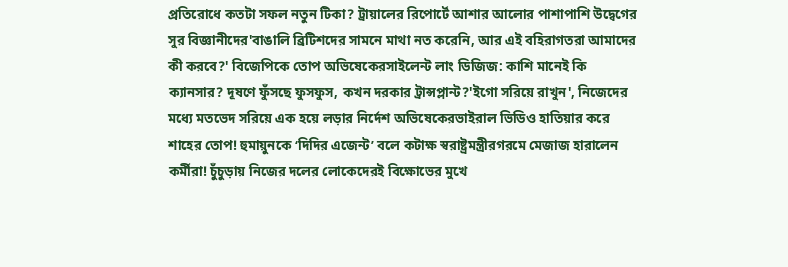প্রতিরোধে কতটা সফল নতুন টিকা? ট্রায়ালের রিপোর্টে আশার আলোর পাশাপাশি উদ্বেগের সুর বিজ্ঞানীদের'বাঙালি ব্রিটিশদের সামনে মাথা নত করেনি, আর এই বহিরাগতরা আমাদের কী করবে?' বিজেপিকে তোপ অভিষেকেরসাইলেন্ট লাং ডিজিজ: কাশি মানেই কি ক্যানসার? দূষণে ফুঁসছে ফুসফুস, কখন দরকার ট্রান্সপ্লান্ট?'ইগো সরিয়ে রাখুন', নিজেদের মধ্যে মতভেদ সরিয়ে এক হয়ে লড়ার নির্দেশ অভিষেকেরভাইরাল ভিডিও হাতিয়ার করে শাহের তোপ! হুমায়ুনকে ‘দিদির এজেন্ট’ বলে কটাক্ষ স্বরাষ্ট্রমন্ত্রীরগরমে মেজাজ হারালেন কর্মীরা! চুঁচুড়ায় নিজের দলের লোকেদেরই বিক্ষোভের মুখে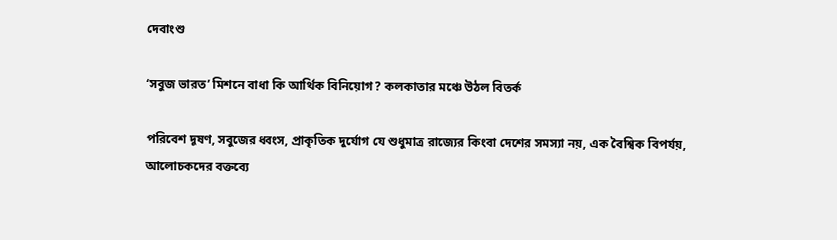দেবাংশু

‘সবুজ ভারত’ মিশনে বাধা কি আর্থিক বিনিয়োগ? কলকাতার মঞ্চে উঠল বিতর্ক

পরিবেশ দূষণ, সবুজের ধ্বংস, প্রাকৃতিক দুর্যোগ যে শুধুমাত্র রাজ্যের কিংবা দেশের সমস্যা নয়, এক বৈশ্বিক বিপর্যয়, আলোচকদের বক্তব্যে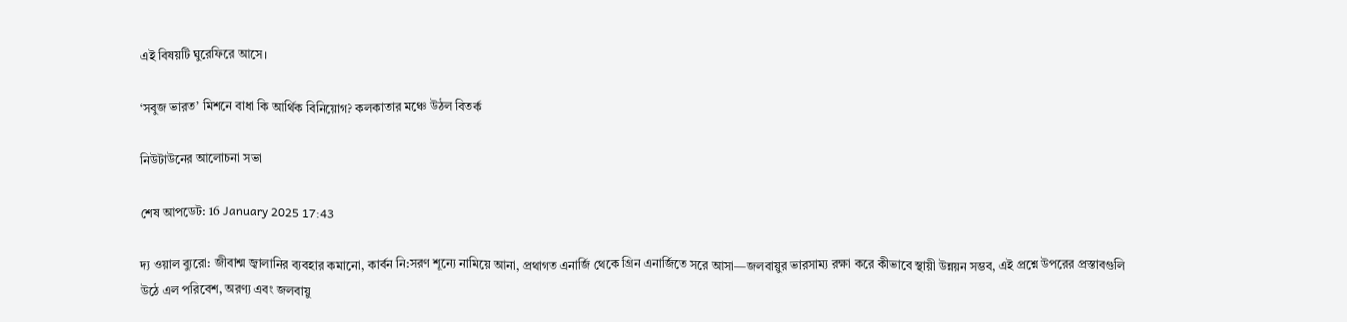এই বিষয়টি ঘুরেফিরে আসে।

‘সবুজ ভারত’ মিশনে বাধা কি আর্থিক বিনিয়োগ? কলকাতার মঞ্চে উঠল বিতর্ক

নিউটাউনের আলোচনা সভা

শেষ আপডেট: 16 January 2025 17:43

দ্য ওয়াল ব্যুরো: জীবাশ্ম জ্বালানির ব্যবহার কমানো, কার্বন নি:সরণ শূন্যে নামিয়ে আনা, প্রথাগত এনার্জি থেকে গ্রিন এনার্জিতে সরে আসা—জলবায়ুর ভারসাম্য রক্ষা করে কীভাবে স্থায়ী উন্নয়ন সম্ভব, এই প্রশ্নে উপরের প্রস্তাবগুলি উঠে এল পরিবেশ, অরণ্য এবং জলবায়ু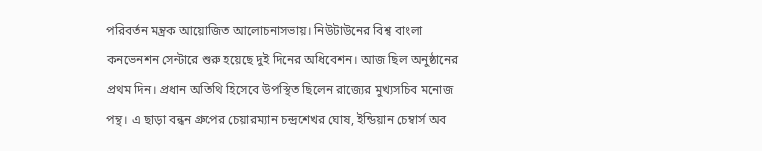পরিবর্তন মন্ত্রক আয়োজিত আলোচনাসভায়। নিউটাউনের বিশ্ব বাংলা কনভেনশন সেন্টারে শুরু হয়েছে দুই দিনের অধিবেশন। আজ ছিল অনুষ্ঠানের প্রথম দিন। প্রধান অতিথি হিসেবে উপস্থিত ছিলেন রাজ্যের মুখ্যসচিব মনোজ পন্থ। এ ছাড়া বন্ধন গ্রুপের চেয়ারম্যান চন্দ্রশেখর ঘোষ, ইন্ডিয়ান চেম্বার্স অব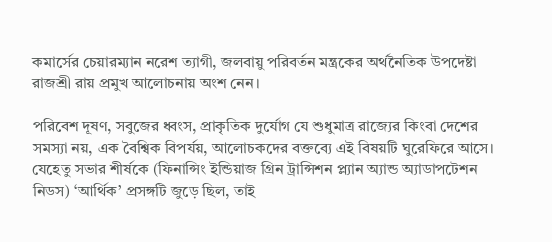কমার্সের চেয়ারম্যান নরেশ ত্যাগী, জলবায়ু পরিবর্তন মন্ত্রকের অর্থনৈতিক উপদেষ্টা রাজশ্রী রায় প্রমুখ আলোচনায় অংশ নেন।

পরিবেশ দূষণ, সবুজের ধ্বংস, প্রাকৃতিক দুর্যোগ যে শুধুমাত্র রাজ্যের কিংবা দেশের সমস্যা নয়, এক বৈশ্বিক বিপর্যয়, আলোচকদের বক্তব্যে এই বিষয়টি ঘুরেফিরে আসে। যেহেতু সভার শীর্ষকে (ফিনান্সিং ইন্ডিয়াজ গ্রিন ট্রান্সিশন প্ল্যান অ্যান্ড অ্যাডাপটেশন নিডস) ‘আর্থিক’ প্রসঙ্গটি জুড়ে ছিল, তাই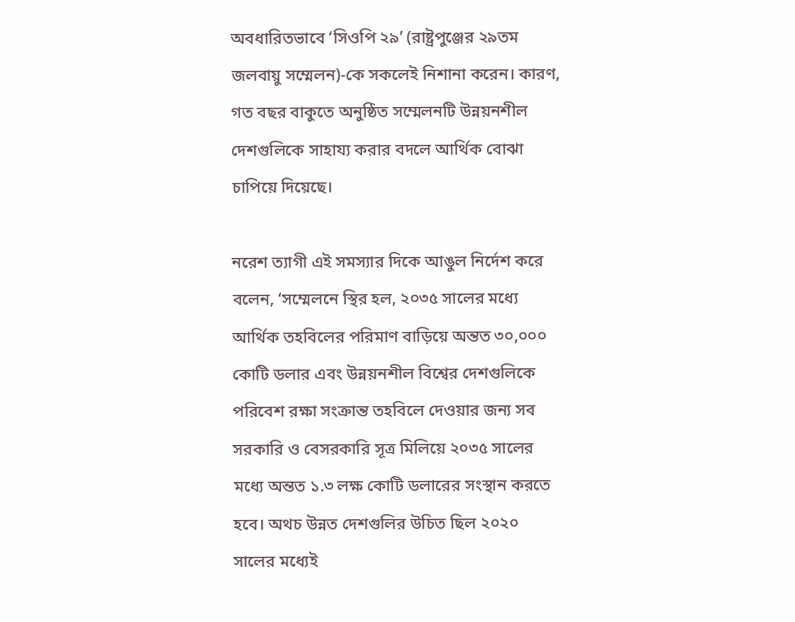অবধারিতভাবে ‘সিওপি ২৯’ (রাষ্ট্রপুঞ্জের ২৯তম জলবায়ু সম্মেলন)-কে সকলেই নিশানা করেন। কারণ, গত বছর বাকুতে অনুষ্ঠিত সম্মেলনটি উন্নয়নশীল দেশগুলিকে সাহায্য করার বদলে আর্থিক বোঝা চাপিয়ে দিয়েছে।

নরেশ ত্যাগী এই সমস্যার দিকে আঙুল নির্দেশ করে বলেন, ‘সম্মেলনে স্থির হল, ২০৩৫ সালের মধ্যে আর্থিক তহবিলের পরিমাণ বাড়িয়ে অন্তত ৩০,০০০ কোটি ডলার এবং উন্নয়নশীল বিশ্বের দেশগুলিকে পরিবেশ রক্ষা সংক্রান্ত তহবিলে দেওয়ার জন্য সব সরকারি ও বেসরকারি সূত্র মিলিয়ে ২০৩৫ সালের মধ্যে অন্তত ১.৩ লক্ষ কোটি ডলারের সংস্থান করতে হবে। অথচ উন্নত দেশগুলির উচিত ছিল ২০২০ সালের মধ্যেই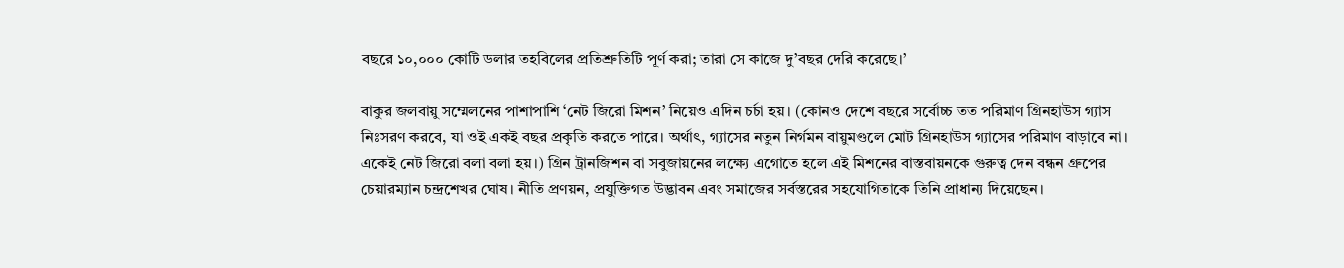বছরে ১০,০০০ কোটি ডলার তহবিলের প্রতিশ্রুতিটি পূর্ণ করা; তারা সে কাজে দু’বছর দেরি করেছে।’

বাকুর জলবায়ু সম্মেলনের পাশাপাশি ‘নেট জিরো মিশন’ নিয়েও এদিন চর্চা হয়। (কোনও দেশে বছরে সর্বোচ্চ তত পরিমাণ গ্রিনহাউস গ্যাস নিঃসরণ করবে, যা ওই একই বছর প্রকৃতি করতে পারে। অর্থাৎ, গ্যাসের নতুন নির্গমন বায়ুমণ্ডলে মোট গ্রিনহাউস গ্যাসের পরিমাণ বাড়াবে না। একেই নেট জিরো বলা বলা হয়।) গ্রিন ট্রানজিশন বা সবুজায়নের লক্ষ্যে এগোতে হলে এই মিশনের বাস্তবায়নকে গুরুত্ব দেন বন্ধন গ্রুপের চেয়ারম্যান চন্দ্রশেখর ঘোষ। নীতি প্রণয়ন, প্রযুক্তিগত উদ্ভাবন এবং সমাজের সর্বস্তরের সহযোগিতাকে তিনি প্রাধান্য দিয়েছেন।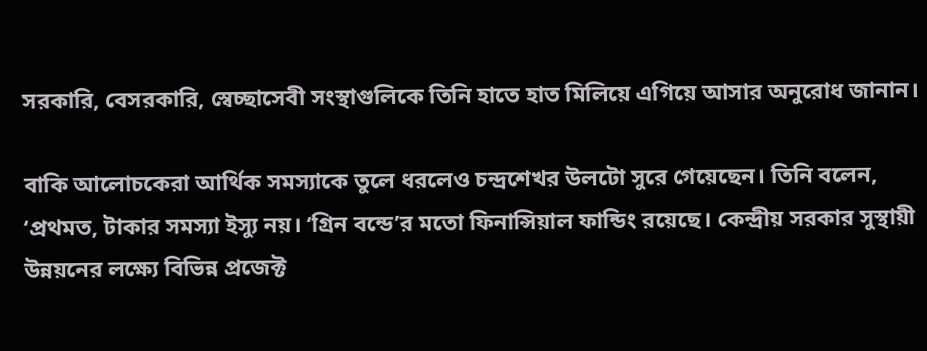সরকারি, বেসরকারি, স্বেচ্ছাসেবী সংস্থাগুলিকে তিনি হাতে হাত মিলিয়ে এগিয়ে আসার অনুরোধ জানান।

বাকি আলোচকেরা আর্থিক সমস্যাকে তুলে ধরলেও চন্দ্রশেখর উলটো সুরে গেয়েছেন। তিনি বলেন, ‘প্রথমত, টাকার সমস্যা ইস্যু নয়। ‘গ্রিন বন্ডে’র মতো ফিনান্সিয়াল ফান্ডিং রয়েছে। কেন্দ্রীয় সরকার সুস্থায়ী উন্নয়নের লক্ষ্যে বিভিন্ন প্রজেক্ট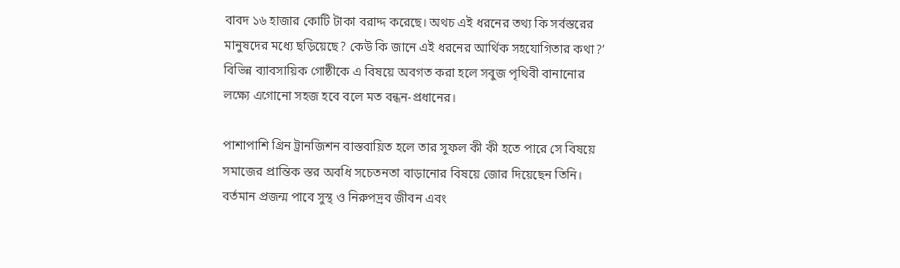বাবদ ১৬ হাজার কোটি টাকা বরাদ্দ করেছে। অথচ এই ধরনের তথ্য কি সর্বস্তরের মানুষদের মধ্যে ছড়িয়েছে? কেউ কি জানে এই ধরনের আর্থিক সহযোগিতার কথা?’ বিভিন্ন ব্যাবসায়িক গোষ্ঠীকে এ বিষয়ে অবগত করা হলে সবুজ পৃথিবী বানানোর লক্ষ্যে এগোনো সহজ হবে বলে মত বন্ধন-প্রধানের।

পাশাপাশি গ্রিন ট্রানজিশন বাস্তবায়িত হলে তার সুফল কী কী হতে পারে সে বিষয়ে সমাজের প্রান্তিক স্তর অবধি সচেতনতা বাড়ানোর বিষয়ে জোর দিয়েছেন তিনি। বর্তমান প্রজন্ম পাবে সুস্থ ও নিরুপদ্রব জীবন এবং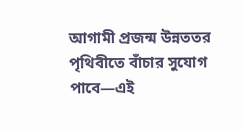আগামী প্রজন্ম উন্নততর পৃথিবীতে বাঁচার সুযোগ পাবে—এই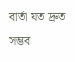বার্তা যত দ্রুত সম্ভব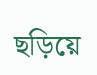ছড়িয়ে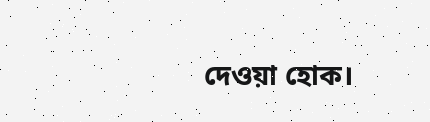দেওয়া হোক।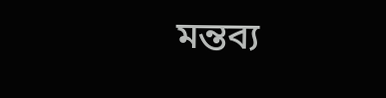মন্তব্য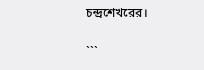চন্দ্রশেখরের।


```